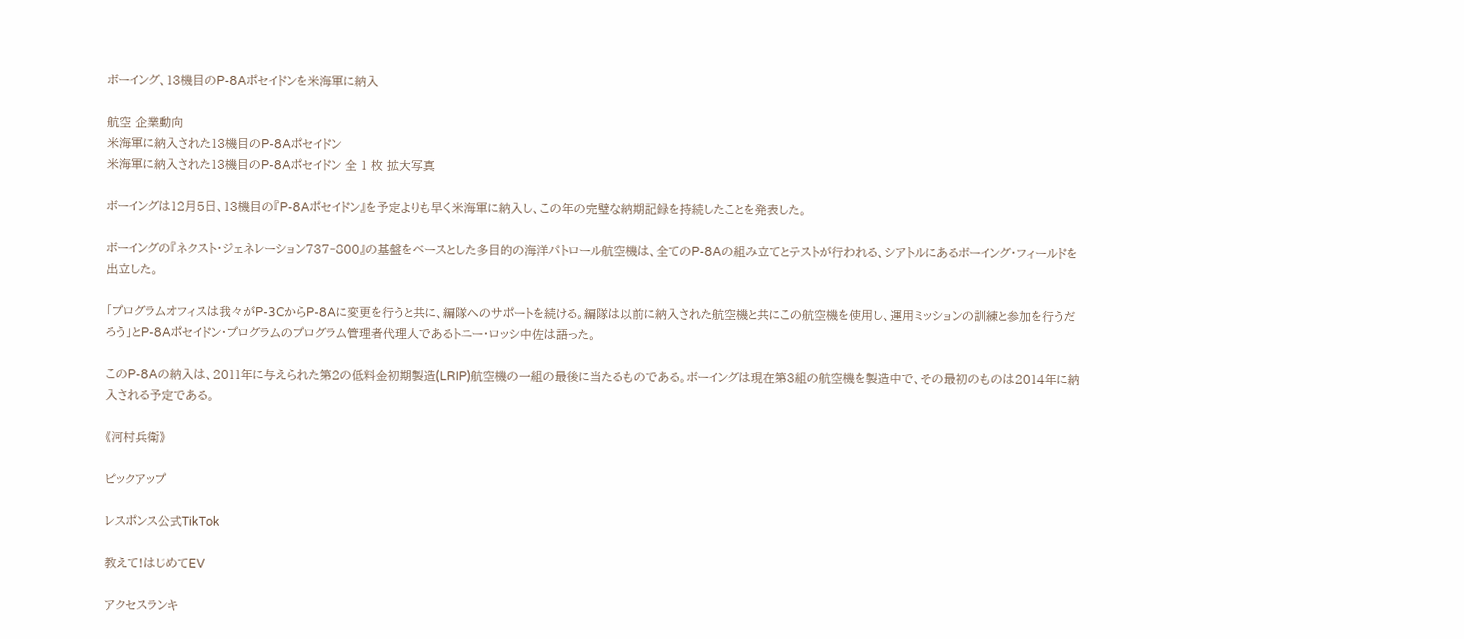ボーイング、13機目のP-8Aポセイドンを米海軍に納入

航空 企業動向
米海軍に納入された13機目のP-8Aポセイドン
米海軍に納入された13機目のP-8Aポセイドン 全 1 枚 拡大写真

ボーイングは12月5日、13機目の『P-8Aポセイドン』を予定よりも早く米海軍に納入し、この年の完璧な納期記録を持続したことを発表した。

ボーイングの『ネクスト・ジェネレーション737‐800』の基盤をベースとした多目的の海洋パトロール航空機は、全てのP-8Aの組み立てとテストが行われる、シアトルにあるボーイング・フィールドを出立した。

「プログラムオフィスは我々がP-3CからP-8Aに変更を行うと共に、編隊へのサポートを続ける。編隊は以前に納入された航空機と共にこの航空機を使用し、運用ミッションの訓練と参加を行うだろう」とP-8Aポセイドン・プログラムのプログラム管理者代理人であるトニー・ロッシ中佐は語った。

このP-8Aの納入は、2011年に与えられた第2の低料金初期製造(LRIP)航空機の一組の最後に当たるものである。ボーイングは現在第3組の航空機を製造中で、その最初のものは2014年に納入される予定である。

《河村兵衛》

ピックアップ

レスポンス公式TikTok

教えて!はじめてEV

アクセスランキ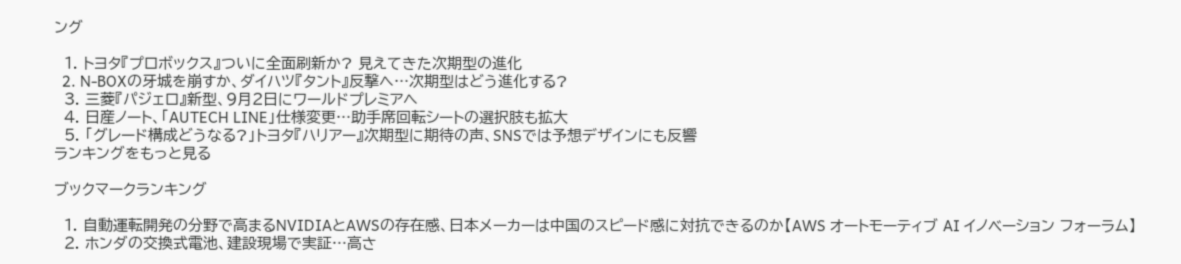ング

  1. トヨタ『プロボックス』ついに全面刷新か? 見えてきた次期型の進化
  2. N-BOXの牙城を崩すか、ダイハツ『タント』反撃へ…次期型はどう進化する?
  3. 三菱『パジェロ』新型、9月2日にワールドプレミアへ
  4. 日産ノート、「AUTECH LINE」仕様変更…助手席回転シートの選択肢も拡大
  5. 「グレード構成どうなる?」トヨタ『ハリアー』次期型に期待の声、SNSでは予想デザインにも反響
ランキングをもっと見る

ブックマークランキング

  1. 自動運転開発の分野で高まるNVIDIAとAWSの存在感、日本メーカーは中国のスピード感に対抗できるのか【AWS オートモーティブ AI イノベーション フォーラム】
  2. ホンダの交換式電池、建設現場で実証…高さ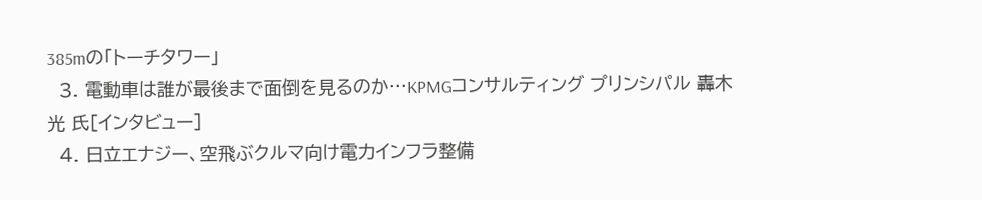385mの「トーチタワー」
  3. 電動車は誰が最後まで面倒を見るのか…KPMGコンサルティング プリンシパル 轟木光 氏[インタビュー]
  4. 日立エナジー、空飛ぶクルマ向け電力インフラ整備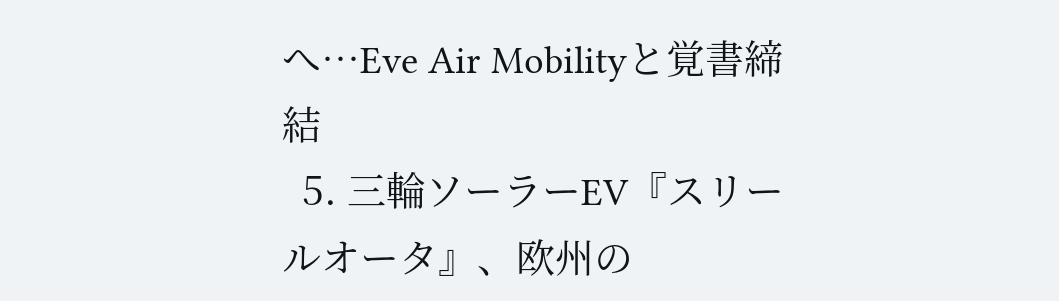へ…Eve Air Mobilityと覚書締結
  5. 三輪ソーラーEV『スリールオータ』、欧州の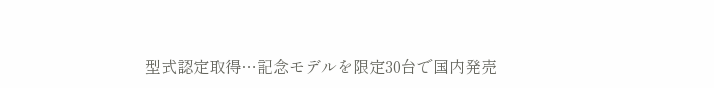型式認定取得…記念モデルを限定30台で国内発売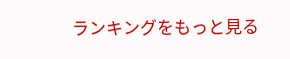ランキングをもっと見る